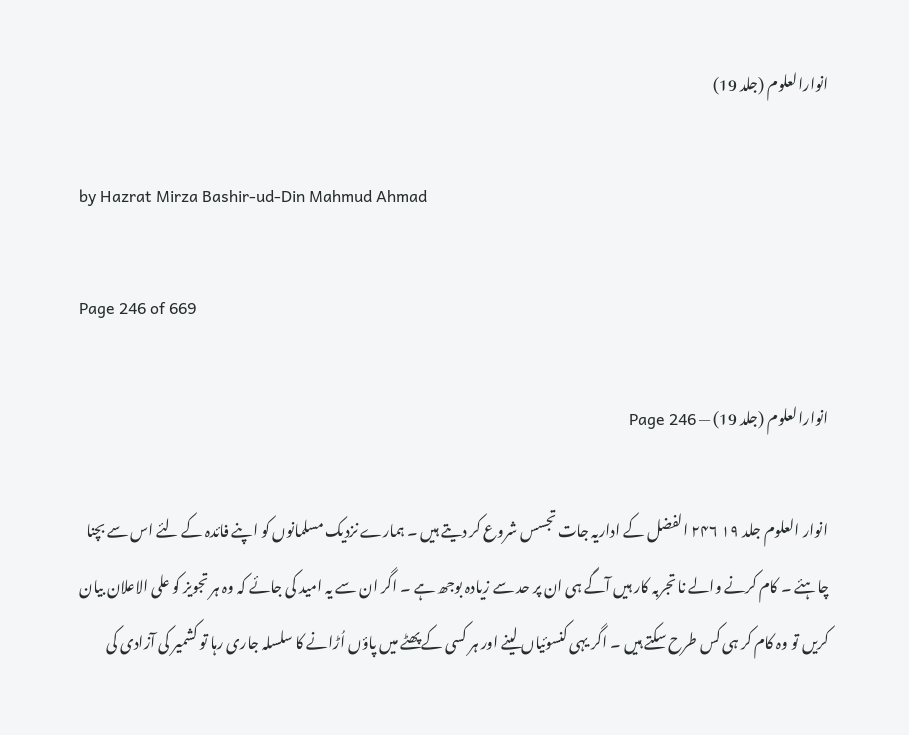انوارالعلوم (جلد 19)

by Hazrat Mirza Bashir-ud-Din Mahmud Ahmad

Page 246 of 669

انوارالعلوم (جلد 19) — Page 246

انوار العلوم جلد ۱۹ ۲۴۶ الفضل کے اداریہ جات تجسس شروع کر دیتے ہیں ۔ ہمارے نزدیک مسلمانوں کو اپنے فائدہ کے لئے اس سے بچنا چاہئے ۔ کام کرنے والے نا تجربہ کار ہیں آگے ہی ان پر حد سے زیادہ بوجھ ہے ۔ اگر ان سے یہ امید کی جائے کہ وہ ہر تجویز کو علی الاعلان بیان کریں تو وہ کام کر ہی کس طرح سکتے ہیں ۔ اگر یہی کنسوئیاں لینے اور ہر کسی کے پھٹے میں پاؤں اُڑانے کا سلسلہ جاری رہا تو کشمیر کی آزادی کی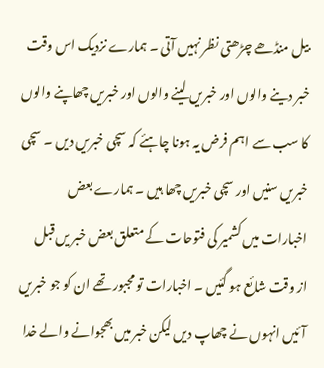بیل منڈھے چڑھتی نظر نہیں آتی ۔ ہمارے نزدیک اس وقت خبر دینے والوں اور خبریں لینے والوں اور خبریں چھاپنے والوں کا سب سے اہم فرض یہ ہونا چاہئے کہ سچی خبریں دیں ۔ سچی خبریں سنیں اور سچی خبریں چھا ہیں ۔ ہمارے بعض اخبارات میں کشمیر کی فتوحات کے متعلق بعض خبر یں قبل از وقت شائع ہو گئیں ۔ اخبارات تو مجبور تھے ان کو جو خبریں آئیں انہوں نے چھاپ دیں لیکن خبر میں بھجوانے والے خدا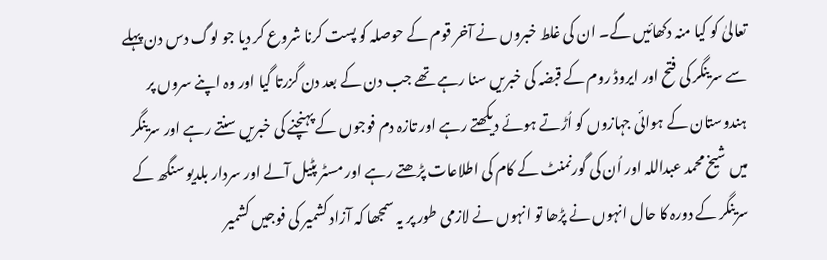تعالیٰ کو کیا منہ دکھائیں گے۔ ان کی غلط خبروں نے آخر قوم کے حوصلہ کو پست کرنا شروع کر دیا جو لوگ دس دن پہلے سے سرینگر کی فتح اور ایروڈ روم کے قبضہ کی خبریں سنا رہے تھے جب دن کے بعد دن گزرتا گیا اور وہ اپنے سروں پر ہندوستان کے ہوائی جہازوں کو اُڑتے ہوئے دیکھتے رہے اور تازہ دم فوجوں کے پہنچنے کی خبریں سنتے رہے اور سرینگر میں شیخ محمد عبداللہ اور اُن کی گورنمنٹ کے کام کی اطلاعات پڑھتے رہے اور مسٹر پٹیل آلے اور سردار بلدیو سنگھ کے سرینگر کے دورہ کا حال انہوں نے پڑھا تو انہوں نے لازمی طور پر یہ سمجھا کہ آزاد کشمیر کی فوجیں کشمیر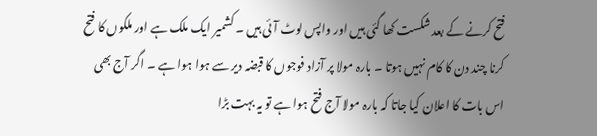فتح کرنے کے بعد شکست کھا گئی ہیں اور واپس لوٹ آئی ہیں ۔ کشمیر ایک ملک ہے اور ملکوں کا فتح کرنا چند دن کا کام نہیں ہوتا ۔ بارہ مولا پر آزاد فوجوں کا قبضہ دیر سے ہوا ہوا ہے ۔ اگر آج بھی اس بات کا اعلان کیا جاتا کہ بارہ مولا آج فتح ہوا ہے تو یہ بہت بڑا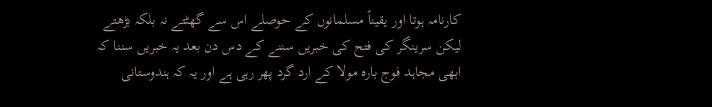کارنامہ ہوتا اور یقیناً مسلمانوں کے حوصلے اس سے گھٹتے نہ بلکہ بڑھتے لیکن سرینگر کی فتح کی خبریں سننے کے دس دن بعد یہ خبریں سننا کہ ابھی مجاہد فوج بارہ مولا کے ارد گرد پھر رہی ہے اور یہ کہ ہندوستانی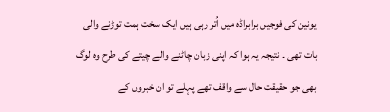یونین کی فوجیں برابراڈہ میں اُتر رہی ہیں ایک سخت ہمت توڑنے والی بات تھی ۔ نتیجہ یہ ہوا کہ اپنی زبان چاٹنے والے چیتے کی طرح وہ لوگ بھی جو حقیقت حال سے واقف تھے پہلے تو ان خبروں کے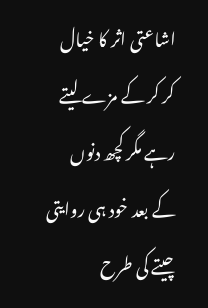اشاعتی اثر کا خیال کر کر کے مزے لیتے رہے مگر کچھ دنوں کے بعد خود ہی روایتی چیتے کی طرح